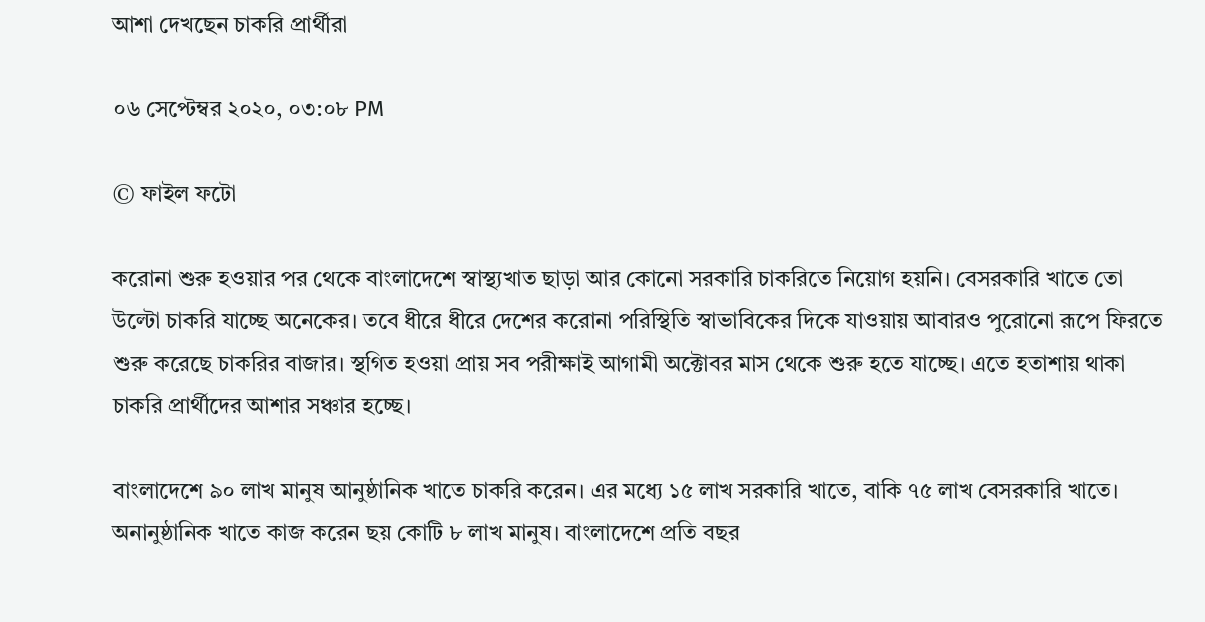আশা দেখছেন চাকরি প্রার্থীরা

০৬ সেপ্টেম্বর ২০২০, ০৩:০৮ PM

© ফাইল ফটো

করোনা শুরু হওয়ার পর থেকে বাংলাদেশে স্বাস্থ্যখাত ছাড়া আর কোনো সরকারি চাকরিতে নিয়োগ হয়নি। বেসরকারি খাতে তো উল্টো চাকরি যাচ্ছে অনেকের। তবে ধীরে ধীরে দেশের করোনা পরিস্থিতি স্বাভাবিকের দিকে যাওয়ায় আবারও পুরোনো রূপে ফিরতে শুরু করেছে চাকরির বাজার। স্থগিত হওয়া প্রায় সব পরীক্ষাই আগামী অক্টোবর মাস থেকে শুরু হতে যাচ্ছে। এতে হতাশায় থাকা চাকরি প্রার্থীদের আশার সঞ্চার হচ্ছে।

বাংলাদেশে ৯০ লাখ মানুষ আনুষ্ঠানিক খাতে চাকরি করেন। এর মধ্যে ১৫ লাখ সরকারি খাতে, বাকি ৭৫ লাখ বেসরকারি খাতে। অনানুষ্ঠানিক খাতে কাজ করেন ছয় কোটি ৮ লাখ মানুষ। বাংলাদেশে প্রতি বছর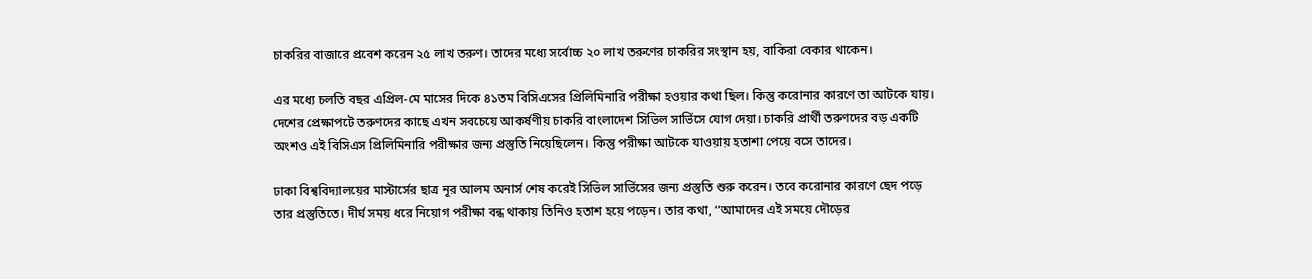চাকরির বাজারে প্রবেশ করেন ২৫ লাখ তরুণ। তাদের মধ্যে সর্বোচ্চ ২০ লাখ তরুণের চাকরির সংস্থান হয়, বাকিরা বেকার থাকেন।

এর মধ্যে চলতি বছর এপ্রিল-মে মাসের দিকে ৪১তম বিসিএসের প্রিলিমিনারি পরীক্ষা হওয়ার কথা ছিল। কিন্তু করোনার কারণে তা আটকে যায়। দেশের প্রেক্ষাপটে তরুণদের কাছে এখন সবচেয়ে আকর্ষণীয় চাকরি বাংলাদেশ সিভিল সার্ভিসে যোগ দেয়া। চাকরি প্রার্থী তরুণদের বড় একটি অংশও এই বিসিএস প্রিলিমিনারি পরীক্ষার জন্য প্রস্তুতি নিয়েছিলেন। কিন্তু পরীক্ষা আটকে যাওয়ায় হতাশা পেয়ে বসে তাদের।

ঢাকা বিশ্ববিদ্যালয়ের মাস্টার্সের ছাত্র নূর আলম অনার্স শেষ করেই সিভিল সার্ভিসের জন্য প্রস্তুতি শুরু করেন। তবে করোনার কারণে ছেদ পড়ে তার প্রস্তুতিতে। দীর্ঘ সময় ধরে নিয়োগ পরীক্ষা বন্ধ থাকায় তিনিও হতাশ হয়ে পড়েন। তার কথা, ‘‘আমাদের এই সময়ে দৌড়ের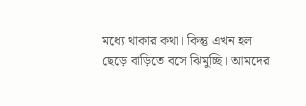মধ্যে থাকার কথা। কিন্তু এখন হল ছেড়ে বাড়িতে বসে ঝিমুচ্ছি। আমদের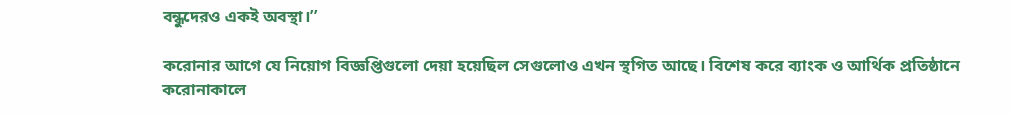বন্ধুদেরও একই অবস্থা।’’

করোনার আগে যে নিয়োগ বিজ্ঞপ্তিগুলো দেয়া হয়েছিল সেগুলোও এখন স্থগিত আছে। বিশেষ করে ব্যাংক ও আর্থিক প্রতিষ্ঠানে করোনাকালে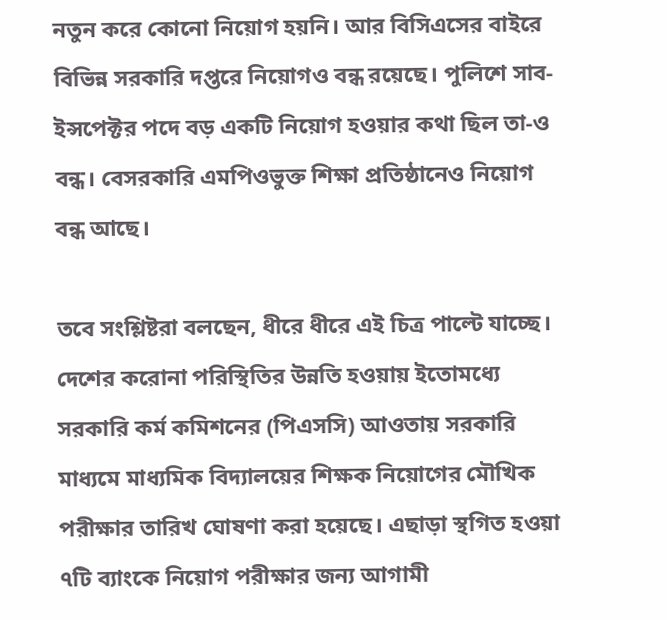নতুন করে কোনো নিয়োগ হয়নি। আর বিসিএসের বাইরে বিভিন্ন সরকারি দপ্তরে নিয়োগও বন্ধ রয়েছে। পুলিশে সাব-ইন্সপেক্টর পদে বড় একটি নিয়োগ হওয়ার কথা ছিল তা-ও বন্ধ। বেসরকারি এমপিওভুক্ত শিক্ষা প্রতিষ্ঠানেও নিয়োগ বন্ধ আছে।

তবে সংশ্লিষ্টরা বলছেন, ধীরে ধীরে এই চিত্র পাল্টে যাচ্ছে। দেশের করোনা পরিস্থিতির উন্নতি হওয়ায় ইতোমধ্যে সরকারি কর্ম কমিশনের (পিএসসি) আওতায় সরকারি মাধ্যমে মাধ্যমিক বিদ্যালয়ের শিক্ষক নিয়োগের মৌখিক পরীক্ষার তারিখ ঘোষণা করা হয়েছে। এছাড়া স্থগিত হওয়া ৭টি ব্যাংকে নিয়োগ পরীক্ষার জন্য আগামী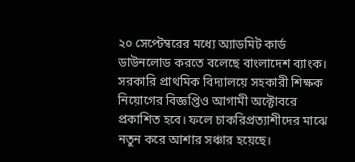২০ সেপ্টেম্বরের মধ্যে অ্যাডমিট কার্ড ডাউনলোড করতে বলেছে বাংলাদেশ ব্যাংক। সরকারি প্রাথমিক বিদ্যালয়ে সহকারী শিক্ষক নিয়োগের বিজ্ঞপ্তিও আগামী অক্টোবরে প্রকাশিত হবে। ফলে চাকরিপ্রত্যাশীদের মাঝে নতুন করে আশার সঞ্চার হয়েছে।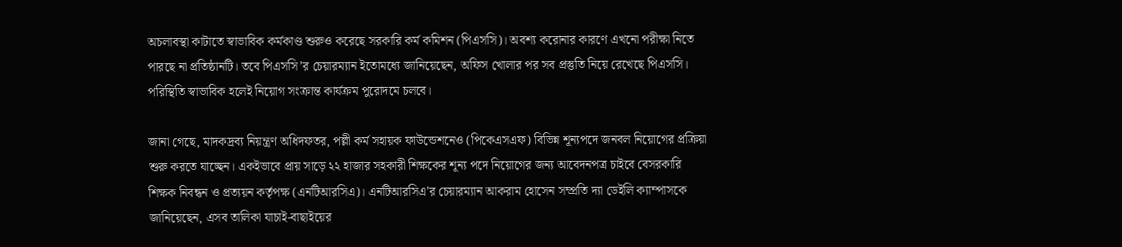অচলাবস্থা কাটাতে স্বাভাবিক কর্মকাণ্ড শুরুও করেছে সরকারি কর্ম কমিশন (পিএসসি)। অবশ্য করোনার কারণে এখনো পরীক্ষা নিতে পারছে না প্রতিষ্ঠানটি। তবে পিএসসি’র চেয়ারম্যান ইতোমধ্যে জানিয়েছেন, অফিস খোলার পর সব প্রস্তুতি নিয়ে রেখেছে পিএসসি। পরিস্থিতি স্বাভাবিক হলেই নিয়োগ সংক্রান্ত কার্যক্রম পুরোদমে চলবে।

জানা গেছে, মাদকদ্রব্য নিয়ন্ত্রণ অধিদফতর, পল্লী কর্ম সহায়ক ফাউন্ডেশনেও (পিকেএসএফ) বিভিন্ন শূন্যপদে জনবল নিয়োগের প্রক্রিয়া শুরু করতে যাচ্ছেন। একইভাবে প্রায় সাড়ে ২২ হাজার সহকারী শিক্ষকের শূন্য পদে নিয়োগের জন্য আবেদনপত্র চাইবে বেসরকারি শিক্ষক নিবন্ধন ও প্রত্যয়ন কর্তৃপক্ষ (এনটিআরসিএ)। এনটিআরসিএ’র চেয়ারম্যান আকরাম হোসেন সম্প্রতি দ্যা ডেইলি ক্যাম্পাসকে জানিয়েছেন, এসব তালিকা যাচাই-বাছাইয়ের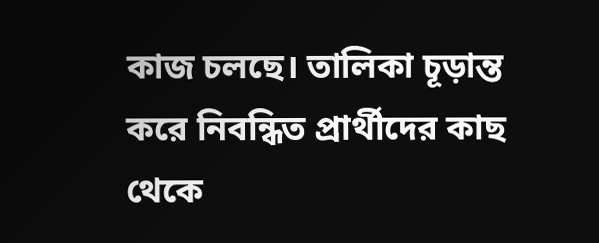কাজ চলছে। তালিকা চূড়ান্ত করে নিবন্ধিত প্রার্থীদের কাছ থেকে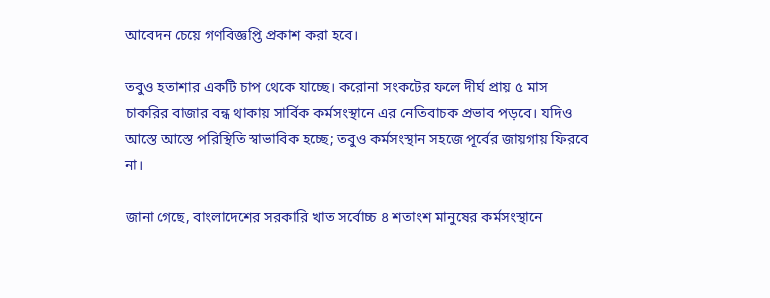আবেদন চেয়ে গণবিজ্ঞপ্তি প্রকাশ করা হবে।

তবুও হতাশার একটি চাপ থেকে যাচ্ছে। করোনা সংকটের ফলে দীর্ঘ প্রায় ৫ মাস চাকরির বাজার বন্ধ থাকায় সার্বিক কর্মসংস্থানে এর নেতিবাচক প্রভাব পড়বে। যদিও আস্তে আস্তে পরিস্থিতি স্বাভাবিক হচ্ছে; তবুও কর্মসংস্থান সহজে পূর্বের জায়গায় ফিরবে না।

জানা গেছে, বাংলাদেশের সরকারি খাত সর্বোচ্চ ৪ শতাংশ মানুষের কর্মসংস্থানে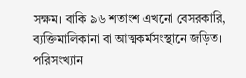সক্ষম। বাকি ৯৬ শতাংশ এখনো বেসরকারি, ব্যক্তিমালিকানা বা আত্মকর্মসংস্থানে জড়িত। পরিসংখ্যান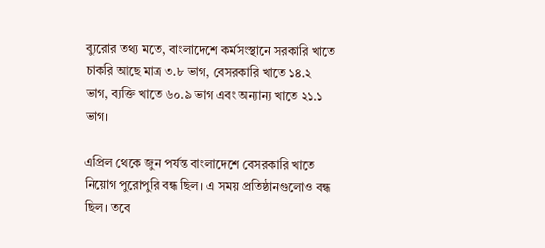ব্যুরোর তথ্য মতে, বাংলাদেশে কর্মসংস্থানে সরকারি খাতে চাকরি আছে মাত্র ৩.৮ ভাগ, বেসরকারি খাতে ১৪.২ ভাগ, ব্যক্তি খাতে ৬০.৯ ভাগ এবং অন্যান্য খাতে ২১.১ ভাগ।

এপ্রিল থেকে জুন পর্যন্ত বাংলাদেশে বেসরকারি খাতে নিয়োগ পুরোপুরি বন্ধ ছিল। এ সময় প্রতিষ্ঠানগুলোও বন্ধ ছিল। তবে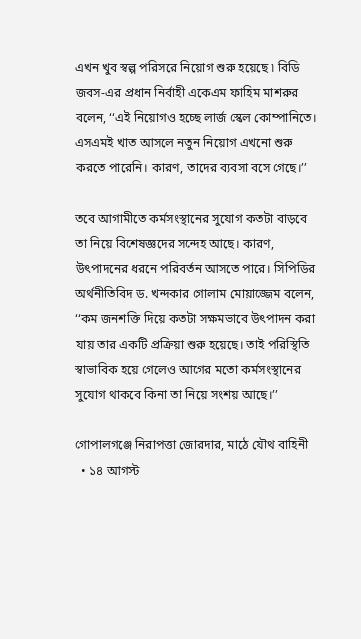এখন খুব স্বল্প পরিসরে নিয়োগ শুরু হয়েছে ৷ বিডি জবস-এর প্রধান নির্বাহী একেএম ফাহিম মাশরুর বলেন, ‘‘এই নিয়োগও হচ্ছে লার্জ স্কেল কোম্পানিতে। এসএমই খাত আসলে নতুন নিয়োগ এখনো শুরু করতে পারেনি। কারণ, তাদের ব্যবসা বসে গেছে।’’

তবে আগামীতে কর্মসংস্থানের সুযোগ কতটা বাড়বে তা নিয়ে বিশেষজ্ঞদের সন্দেহ আছে। কারণ, উৎপাদনের ধরনে পরিবর্তন আসতে পারে। সিপিডির অর্থনীতিবিদ ড. খন্দকার গোলাম মোয়াজ্জেম বলেন, ‘‘কম জনশক্তি দিয়ে কতটা সক্ষমভাবে উৎপাদন করা যায় তার একটি প্রক্রিয়া শুরু হয়েছে। তাই পরিস্থিতি স্বাভাবিক হয়ে গেলেও আগের মতো কর্মসংস্থানের সুযোগ থাকবে কিনা তা নিয়ে সংশয় আছে।’’

গোপালগঞ্জে নিরাপত্তা জোরদার, মাঠে যৌথ বাহিনী
  • ১৪ আগস্ট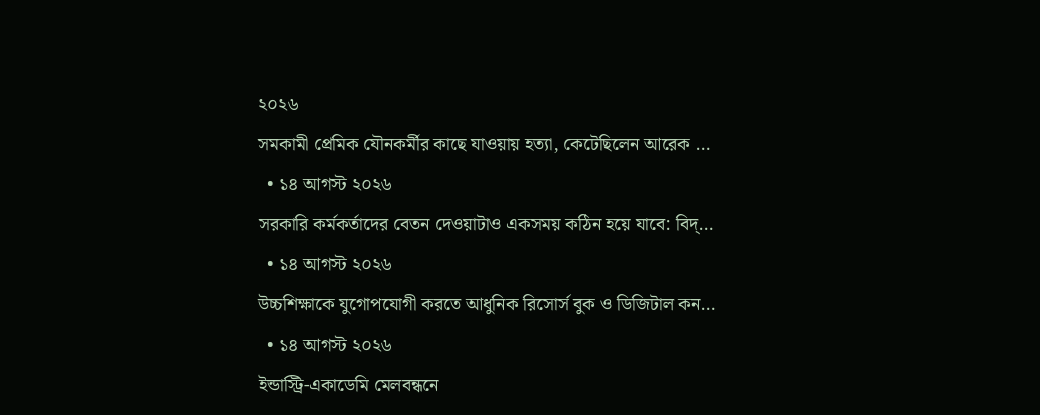২০২৬
সমকামী প্রেমিক যৌনকর্মীর কাছে যাওয়ায় হত্যা, কেটেছিলেন আরেক …
  • ১৪ আগস্ট ২০২৬
সরকারি কর্মকর্তাদের বেতন দেওয়াটাও একসময় কঠিন হয়ে যাবে: বিদ্…
  • ১৪ আগস্ট ২০২৬
উচ্চশিক্ষাকে যুগোপযোগী করতে আধুনিক রিসোর্স বুক ও ডিজিটাল কন…
  • ১৪ আগস্ট ২০২৬
ইন্ডাস্ট্রি-একাডেমি মেলবন্ধনে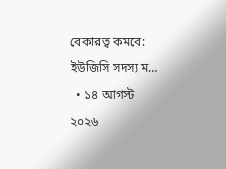বেকারত্ব কমবে: ইউজিসি সদস্য ম…
  • ১৪ আগস্ট ২০২৬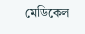মেডিকেল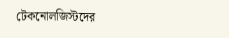টেকনোলজিস্টদের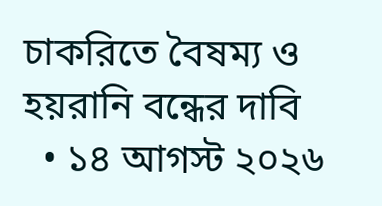চাকরিতে বৈষম্য ও হয়রানি বন্ধের দাবি
  • ১৪ আগস্ট ২০২৬